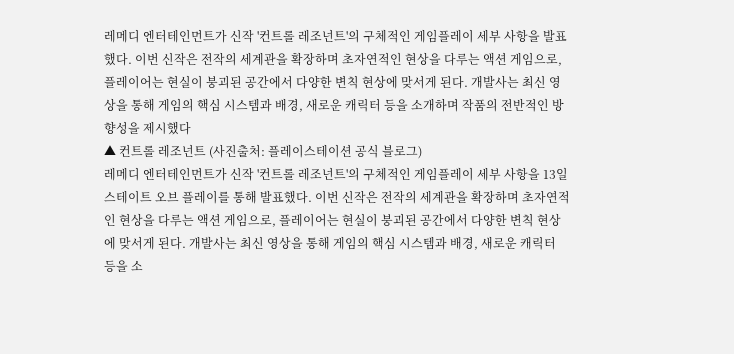레메디 엔터테인먼트가 신작 '컨트롤 레조넌트'의 구체적인 게임플레이 세부 사항을 발표했다. 이번 신작은 전작의 세계관을 확장하며 초자연적인 현상을 다루는 액션 게임으로, 플레이어는 현실이 붕괴된 공간에서 다양한 변칙 현상에 맞서게 된다. 개발사는 최신 영상을 통해 게임의 핵심 시스템과 배경, 새로운 캐릭터 등을 소개하며 작품의 전반적인 방향성을 제시했다
▲ 컨트롤 레조넌트 (사진출처: 플레이스테이션 공식 블로그)
레메디 엔터테인먼트가 신작 '컨트롤 레조넌트'의 구체적인 게임플레이 세부 사항을 13일 스테이트 오브 플레이를 통해 발표했다. 이번 신작은 전작의 세계관을 확장하며 초자연적인 현상을 다루는 액션 게임으로, 플레이어는 현실이 붕괴된 공간에서 다양한 변칙 현상에 맞서게 된다. 개발사는 최신 영상을 통해 게임의 핵심 시스템과 배경, 새로운 캐릭터 등을 소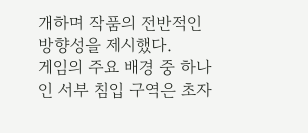개하며 작품의 전반적인 방향성을 제시했다.
게임의 주요 배경 중 하나인 서부 침입 구역은 초자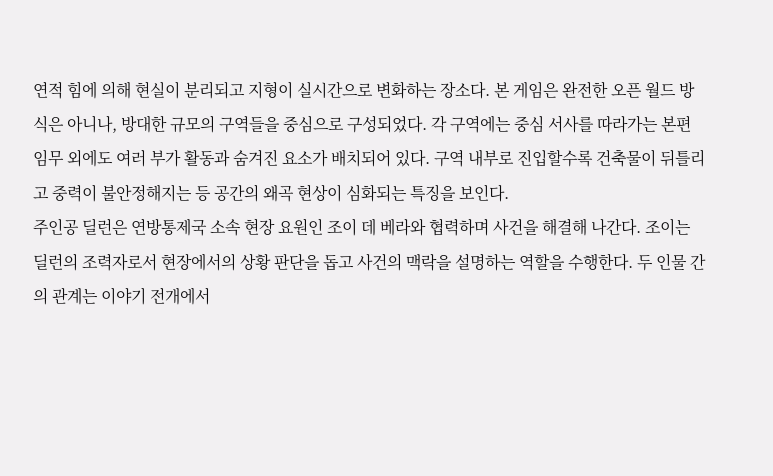연적 힘에 의해 현실이 분리되고 지형이 실시간으로 변화하는 장소다. 본 게임은 완전한 오픈 월드 방식은 아니나, 방대한 규모의 구역들을 중심으로 구성되었다. 각 구역에는 중심 서사를 따라가는 본편 임무 외에도 여러 부가 활동과 숨겨진 요소가 배치되어 있다. 구역 내부로 진입할수록 건축물이 뒤틀리고 중력이 불안정해지는 등 공간의 왜곡 현상이 심화되는 특징을 보인다.
주인공 딜런은 연방통제국 소속 현장 요원인 조이 데 베라와 협력하며 사건을 해결해 나간다. 조이는 딜런의 조력자로서 현장에서의 상황 판단을 돕고 사건의 맥락을 설명하는 역할을 수행한다. 두 인물 간의 관계는 이야기 전개에서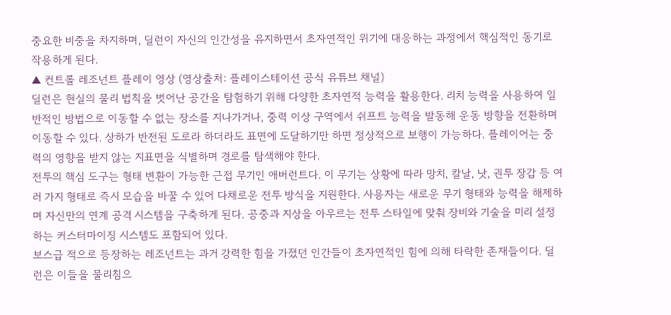중요한 비중을 차지하며, 딜런이 자신의 인간성을 유지하면서 초자연적인 위기에 대응하는 과정에서 핵심적인 동기로 작용하게 된다.
▲ 컨트롤 레조넌트 플레이 영상 (영상출처: 플레이스테이션 공식 유튜브 채널)
딜런은 현실의 물리 법칙을 벗어난 공간을 탐험하기 위해 다양한 초자연적 능력을 활용한다. 리치 능력을 사용하여 일반적인 방법으로 이동할 수 없는 장소를 지나가거나, 중력 이상 구역에서 쉬프트 능력을 발동해 운동 방향을 전환하며 이동할 수 있다. 상하가 반전된 도로라 하더라도 표면에 도달하기만 하면 정상적으로 보행이 가능하다. 플레이어는 중력의 영향을 받지 않는 지표면을 식별하며 경로를 탐색해야 한다.
전투의 핵심 도구는 형태 변환이 가능한 근접 무기인 애버런트다. 이 무기는 상황에 따라 망치, 칼날, 낫, 권투 장갑 등 여러 가지 형태로 즉시 모습을 바꿀 수 있어 다채로운 전투 방식을 지원한다. 사용자는 새로운 무기 형태와 능력을 해제하며 자신만의 연계 공격 시스템을 구축하게 된다. 공중과 지상을 아우르는 전투 스타일에 맞춰 장비와 기술을 미리 설정하는 커스터마이징 시스템도 포함되어 있다.
보스급 적으로 등장하는 레조넌트는 과거 강력한 힘을 가졌던 인간들이 초자연적인 힘에 의해 타락한 존재들이다. 딜런은 이들을 물리침으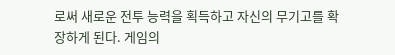로써 새로운 전투 능력을 획득하고 자신의 무기고를 확장하게 된다. 게임의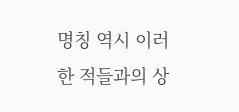명칭 역시 이러한 적들과의 상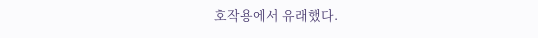호작용에서 유래했다.